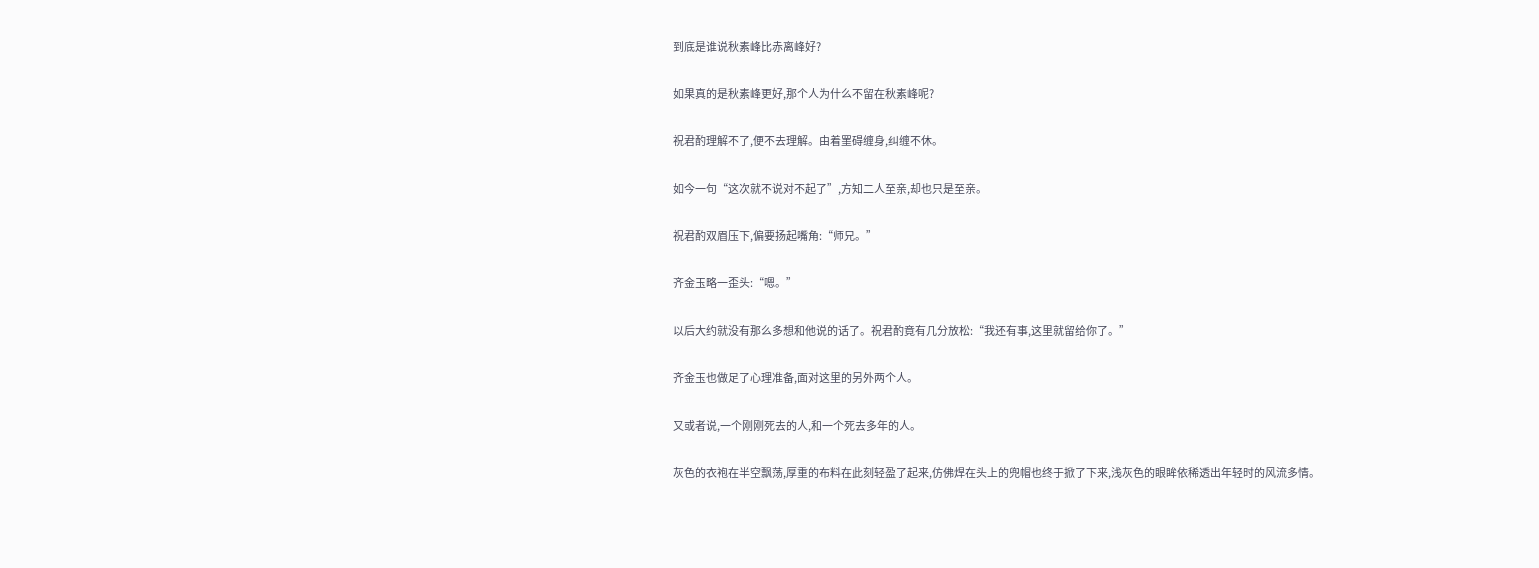到底是谁说秋素峰比赤离峰好?

如果真的是秋素峰更好,那个人为什么不留在秋素峰呢?

祝君酌理解不了,便不去理解。由着罣碍缠身,纠缠不休。

如今一句“这次就不说对不起了”,方知二人至亲,却也只是至亲。

祝君酌双眉压下,偏要扬起嘴角:“师兄。”

齐金玉略一歪头:“嗯。”

以后大约就没有那么多想和他说的话了。祝君酌竟有几分放松:“我还有事,这里就留给你了。”

齐金玉也做足了心理准备,面对这里的另外两个人。

又或者说,一个刚刚死去的人,和一个死去多年的人。

灰色的衣袍在半空飘荡,厚重的布料在此刻轻盈了起来,仿佛焊在头上的兜帽也终于掀了下来,浅灰色的眼眸依稀透出年轻时的风流多情。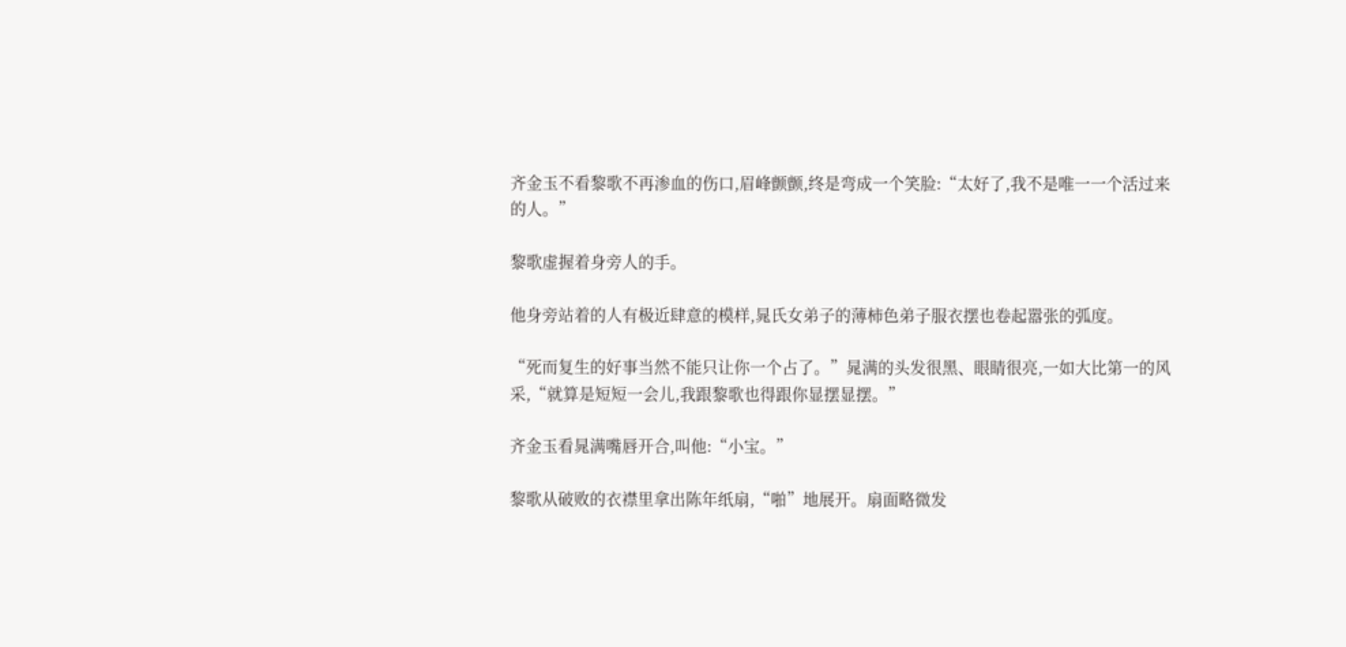齐金玉不看黎歌不再渗血的伤口,眉峰颤颤,终是弯成一个笑脸:“太好了,我不是唯一一个活过来的人。”

黎歌虚握着身旁人的手。

他身旁站着的人有极近肆意的模样,晁氏女弟子的薄柿色弟子服衣摆也卷起嚣张的弧度。

“死而复生的好事当然不能只让你一个占了。”晁满的头发很黑、眼睛很亮,一如大比第一的风采,“就算是短短一会儿,我跟黎歌也得跟你显摆显摆。”

齐金玉看晁满嘴唇开合,叫他:“小宝。”

黎歌从破败的衣襟里拿出陈年纸扇,“啪”地展开。扇面略微发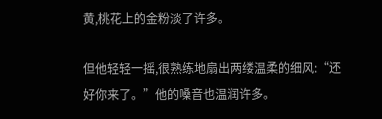黄,桃花上的金粉淡了许多。

但他轻轻一摇,很熟练地扇出两缕温柔的细风:“还好你来了。”他的嗓音也温润许多。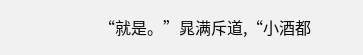“就是。”晁满斥道,“小酒都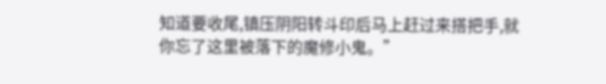知道要收尾,镇压阴阳转斗印后马上赶过来搭把手,就你忘了这里被落下的魔修小鬼。”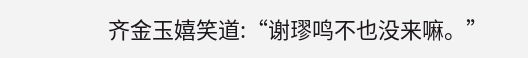齐金玉嬉笑道:“谢璆鸣不也没来嘛。”